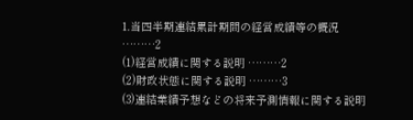1.当四半期連結累計期間の経営成績等の概況 ………2
(1)経営成績に関する説明 ………2
(2)財政状態に関する説明 ………3
(3)連結業績予想などの将来予測情報に関する説明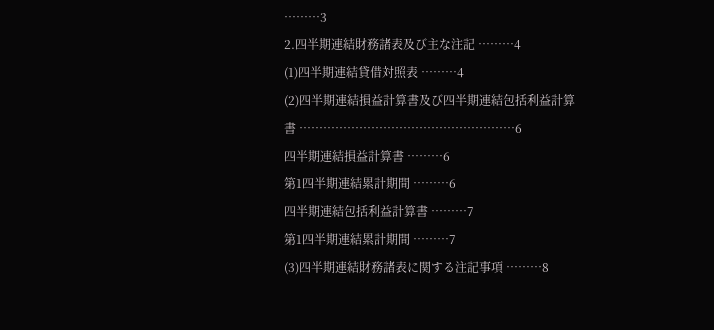………3
2.四半期連結財務諸表及び主な注記 ………4
(1)四半期連結貸借対照表 ………4
(2)四半期連結損益計算書及び四半期連結包括利益計算書 ………………………………………………6
四半期連結損益計算書 ………6
第1四半期連結累計期間 ………6
四半期連結包括利益計算書 ………7
第1四半期連結累計期間 ………7
(3)四半期連結財務諸表に関する注記事項 ………8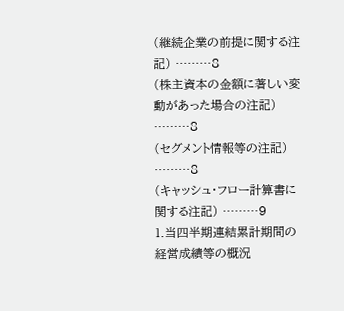(継続企業の前提に関する注記) ………8
(株主資本の金額に著しい変動があった場合の注記) ………8
(セグメント情報等の注記) ………8
(キャッシュ・フロー計算書に関する注記) ………9
1.当四半期連結累計期間の経営成績等の概況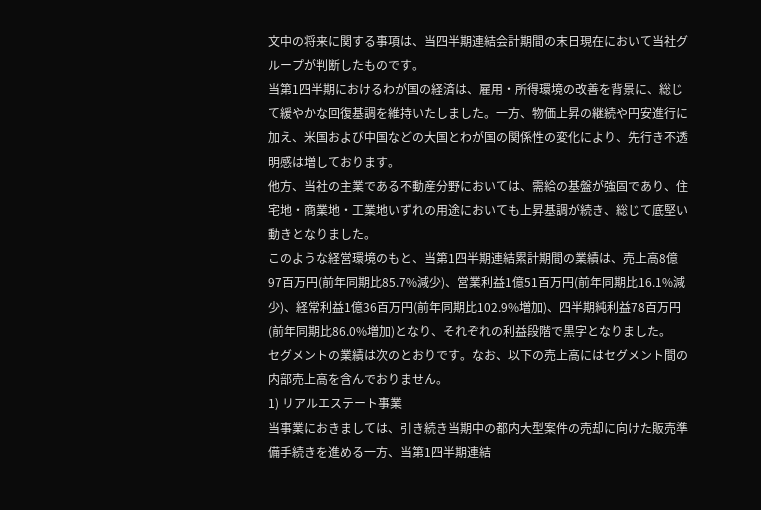文中の将来に関する事項は、当四半期連結会計期間の末日現在において当社グループが判断したものです。
当第1四半期におけるわが国の経済は、雇用・所得環境の改善を背景に、総じて緩やかな回復基調を維持いたしました。一方、物価上昇の継続や円安進行に加え、米国および中国などの大国とわが国の関係性の変化により、先行き不透明感は増しております。
他方、当社の主業である不動産分野においては、需給の基盤が強固であり、住宅地・商業地・工業地いずれの用途においても上昇基調が続き、総じて底堅い動きとなりました。
このような経営環境のもと、当第1四半期連結累計期間の業績は、売上高8億97百万円(前年同期比85.7%減少)、営業利益1億51百万円(前年同期比16.1%減少)、経常利益1億36百万円(前年同期比102.9%増加)、四半期純利益78百万円(前年同期比86.0%増加)となり、それぞれの利益段階で黒字となりました。
セグメントの業績は次のとおりです。なお、以下の売上高にはセグメント間の内部売上高を含んでおりません。
1) リアルエステート事業
当事業におきましては、引き続き当期中の都内大型案件の売却に向けた販売準備手続きを進める一方、当第1四半期連結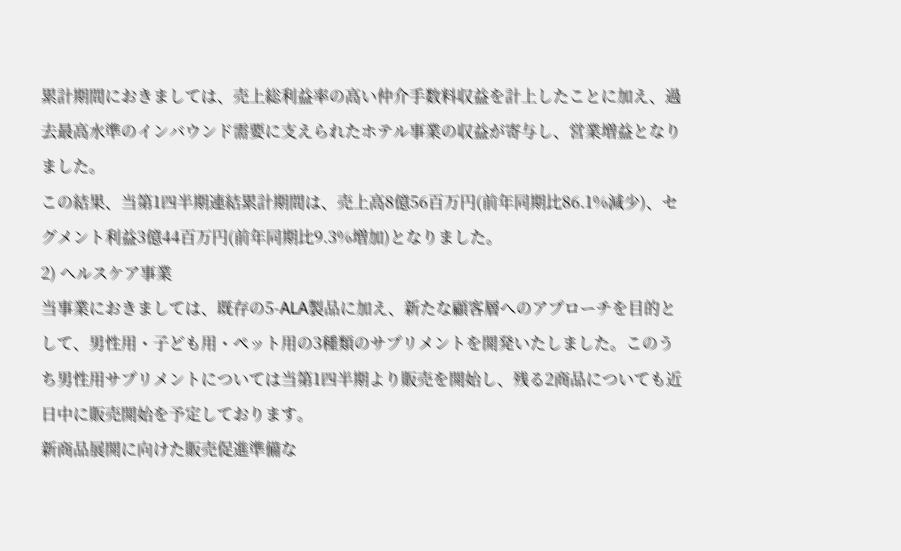累計期間におきましては、売上総利益率の高い仲介手数料収益を計上したことに加え、過去最高水準のインバウンド需要に支えられたホテル事業の収益が寄与し、営業増益となりました。
この結果、当第1四半期連結累計期間は、売上高8億56百万円(前年同期比86.1%減少)、セグメント利益3億44百万円(前年同期比9.3%増加)となりました。
2) ヘルスケア事業
当事業におきましては、既存の5-ALA製品に加え、新たな顧客層へのアプローチを目的として、男性用・子ども用・ペット用の3種類のサプリメントを開発いたしました。このうち男性用サプリメントについては当第1四半期より販売を開始し、残る2商品についても近日中に販売開始を予定しております。
新商品展開に向けた販売促進準備な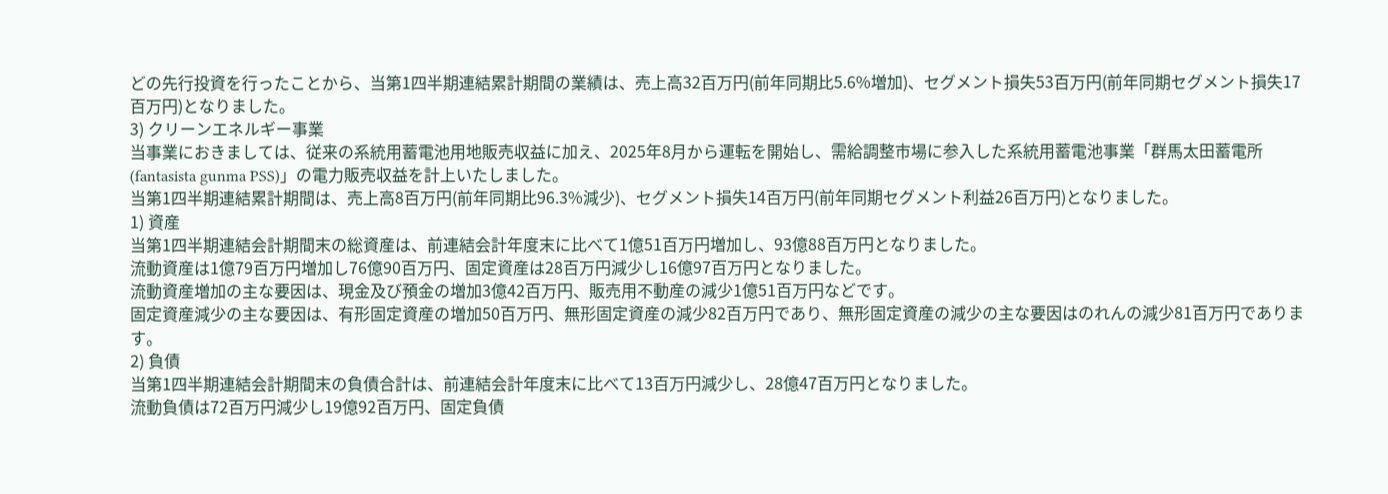どの先行投資を行ったことから、当第1四半期連結累計期間の業績は、売上高32百万円(前年同期比5.6%増加)、セグメント損失53百万円(前年同期セグメント損失17百万円)となりました。
3) クリーンエネルギー事業
当事業におきましては、従来の系統用蓄電池用地販売収益に加え、2025年8月から運転を開始し、需給調整市場に参入した系統用蓄電池事業「群馬太田蓄電所(fantasista gunma PSS)」の電力販売収益を計上いたしました。
当第1四半期連結累計期間は、売上高8百万円(前年同期比96.3%減少)、セグメント損失14百万円(前年同期セグメント利益26百万円)となりました。
1) 資産
当第1四半期連結会計期間末の総資産は、前連結会計年度末に比べて1億51百万円増加し、93億88百万円となりました。
流動資産は1億79百万円増加し76億90百万円、固定資産は28百万円減少し16億97百万円となりました。
流動資産増加の主な要因は、現金及び預金の増加3億42百万円、販売用不動産の減少1億51百万円などです。
固定資産減少の主な要因は、有形固定資産の増加50百万円、無形固定資産の減少82百万円であり、無形固定資産の減少の主な要因はのれんの減少81百万円であります。
2) 負債
当第1四半期連結会計期間末の負債合計は、前連結会計年度末に比べて13百万円減少し、28億47百万円となりました。
流動負債は72百万円減少し19億92百万円、固定負債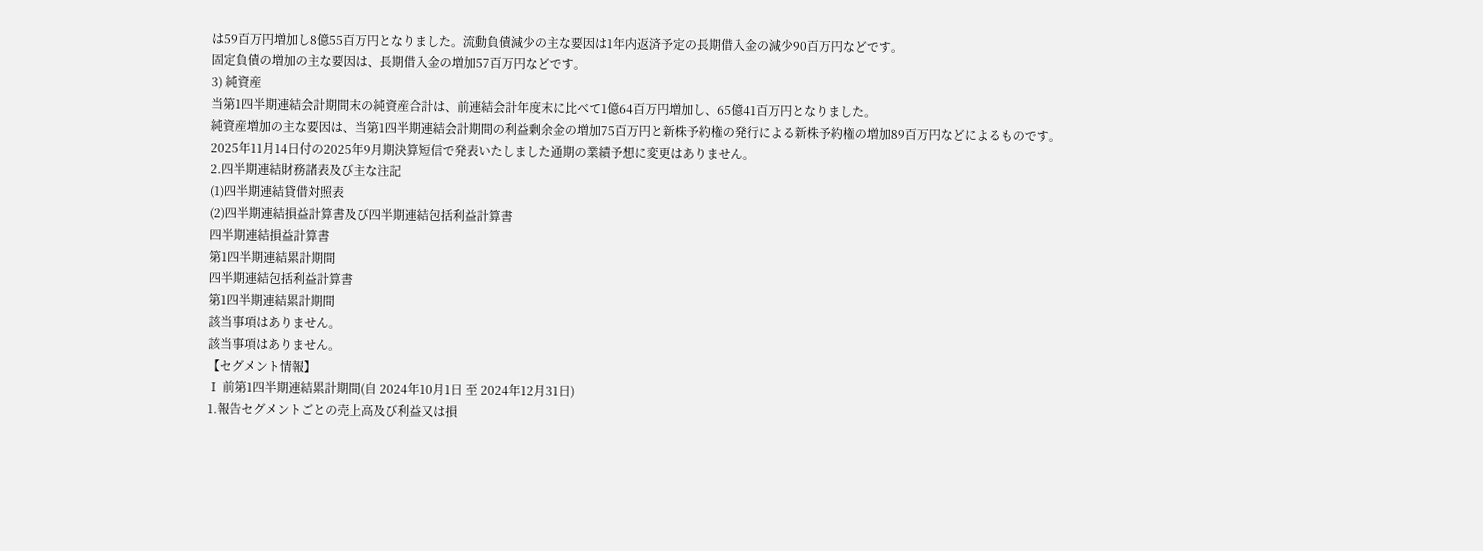は59百万円増加し8億55百万円となりました。流動負債減少の主な要因は1年内返済予定の長期借入金の減少90百万円などです。
固定負債の増加の主な要因は、長期借入金の増加57百万円などです。
3) 純資産
当第1四半期連結会計期間末の純資産合計は、前連結会計年度末に比べて1億64百万円増加し、65億41百万円となりました。
純資産増加の主な要因は、当第1四半期連結会計期間の利益剰余金の増加75百万円と新株予約権の発行による新株予約権の増加89百万円などによるものです。
2025年11月14日付の2025年9月期決算短信で発表いたしました通期の業績予想に変更はありません。
2.四半期連結財務諸表及び主な注記
(1)四半期連結貸借対照表
(2)四半期連結損益計算書及び四半期連結包括利益計算書
四半期連結損益計算書
第1四半期連結累計期間
四半期連結包括利益計算書
第1四半期連結累計期間
該当事項はありません。
該当事項はありません。
【セグメント情報】
Ⅰ 前第1四半期連結累計期間(自 2024年10月1日 至 2024年12月31日)
1.報告セグメントごとの売上高及び利益又は損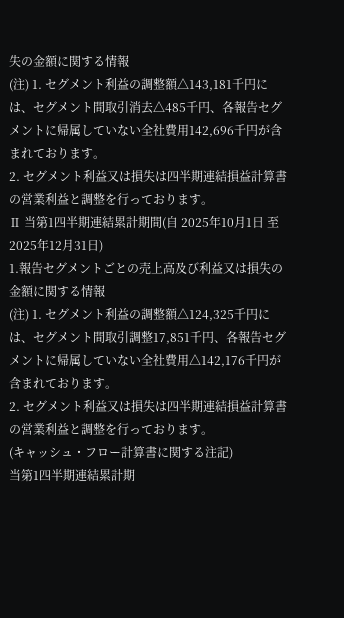失の金額に関する情報
(注) 1. セグメント利益の調整額△143,181千円には、セグメント間取引消去△485千円、各報告セグメントに帰属していない全社費用142,696千円が含まれております。
2. セグメント利益又は損失は四半期連結損益計算書の営業利益と調整を行っております。
Ⅱ 当第1四半期連結累計期間(自 2025年10月1日 至 2025年12月31日)
1.報告セグメントごとの売上高及び利益又は損失の金額に関する情報
(注) 1. セグメント利益の調整額△124,325千円には、セグメント間取引調整17,851千円、各報告セグメントに帰属していない全社費用△142,176千円が含まれております。
2. セグメント利益又は損失は四半期連結損益計算書の営業利益と調整を行っております。
(キャッシュ・フロー計算書に関する注記)
当第1四半期連結累計期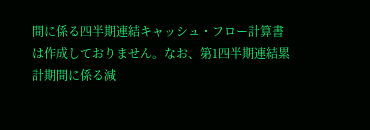間に係る四半期連結キャッシュ・フロー計算書は作成しておりません。なお、第1四半期連結累計期間に係る減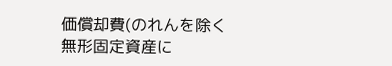価償却費(のれんを除く無形固定資産に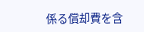係る償却費を含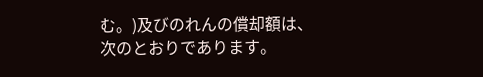む。)及びのれんの償却額は、次のとおりであります。